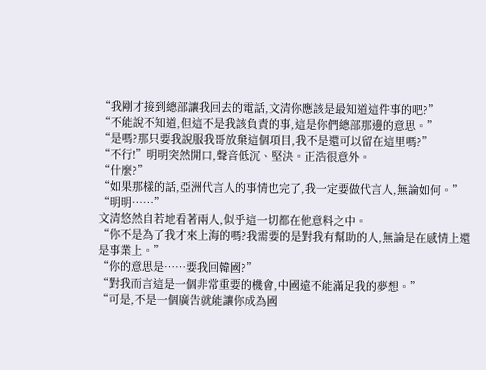“我剛才接到總部讓我回去的電話,文清你應該是最知道這件事的吧?”
“不能說不知道,但這不是我該負責的事,這是你們總部那邊的意思。”
“是嗎?那只要我說服我哥放棄這個項目,我不是還可以留在這里嗎?”
“不行!”明明突然開口,聲音低沉、堅決。正浩很意外。
“什麼?”
“如果那樣的話,亞洲代言人的事情也完了,我一定要做代言人,無論如何。”
“明明……”
文清悠然自若地看著兩人,似乎這一切都在他意料之中。
“你不是為了我才來上海的嗎?我需要的是對我有幫助的人,無論是在感情上還是事業上。”
“你的意思是……要我回韓國?”
“對我而言這是一個非常重要的機會,中國遠不能滿足我的夢想。”
“可是,不是一個廣告就能讓你成為國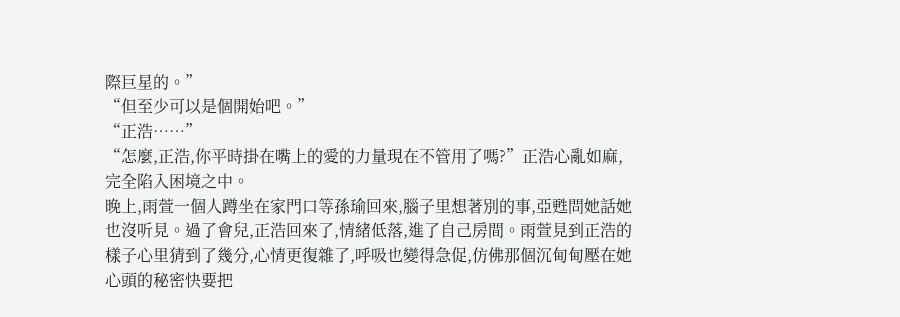際巨星的。”
“但至少可以是個開始吧。”
“正浩……”
“怎麼,正浩,你平時掛在嘴上的愛的力量現在不管用了嗎?”正浩心亂如麻,完全陷入困境之中。
晚上,雨萱一個人蹲坐在家門口等孫瑜回來,腦子里想著別的事,亞甦問她話她也沒听見。過了會兒,正浩回來了,情緒低落,進了自己房間。雨萱見到正浩的樣子心里猜到了幾分,心情更復雜了,呼吸也變得急促,仿佛那個沉甸甸壓在她心頭的秘密快要把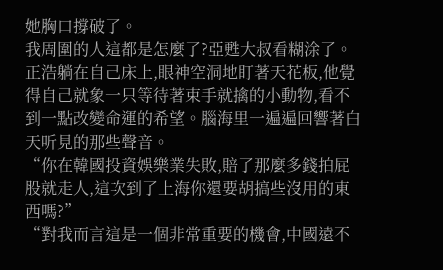她胸口撐破了。
我周圍的人這都是怎麼了?亞甦大叔看糊涂了。
正浩躺在自己床上,眼神空洞地盯著天花板,他覺得自己就象一只等待著束手就擒的小動物,看不到一點改變命運的希望。腦海里一遍遍回響著白天听見的那些聲音。
“你在韓國投資娛樂業失敗,賠了那麼多錢拍屁股就走人,這次到了上海你還要胡搞些沒用的東西嗎?”
“對我而言這是一個非常重要的機會,中國遠不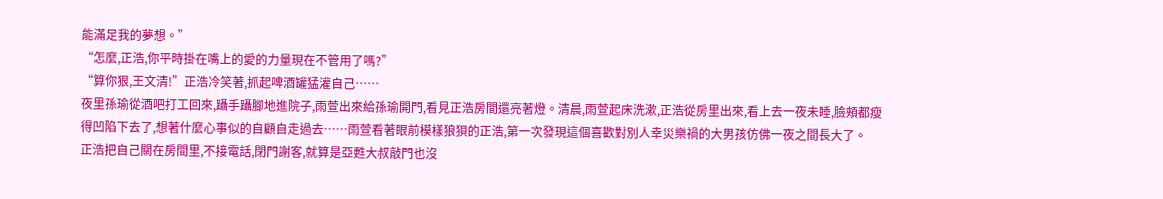能滿足我的夢想。”
“怎麼,正浩,你平時掛在嘴上的愛的力量現在不管用了嗎?”
“算你狠,王文清!”正浩冷笑著,抓起啤酒罐猛灌自己……
夜里孫瑜從酒吧打工回來,躡手躡腳地進院子,雨萱出來給孫瑜開門,看見正浩房間還亮著燈。清晨,雨萱起床洗漱,正浩從房里出來,看上去一夜未睡,臉頰都瘦得凹陷下去了,想著什麼心事似的自顧自走過去……雨萱看著眼前模樣狼狽的正浩,第一次發現這個喜歡對別人幸災樂禍的大男孩仿佛一夜之間長大了。
正浩把自己關在房間里,不接電話,閉門謝客,就算是亞甦大叔敲門也沒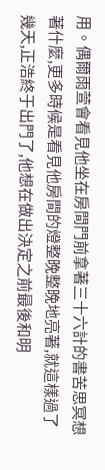用。偶爾雨萱會看見他坐在房間門前拿著三十六計的書苦思冥想著什麼,更多時候是看見他房間的燈整晚整晚地亮著,就這樣過了幾天,正浩終于出門了,他想在做出決定之前最後和明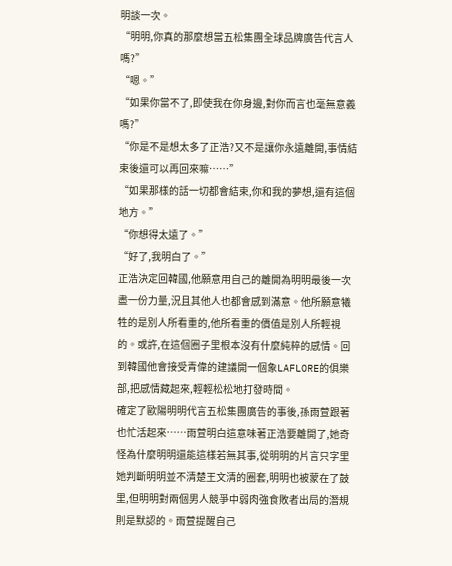明談一次。
“明明,你真的那麼想當五松集團全球品牌廣告代言人嗎?”
“嗯。”
“如果你當不了,即使我在你身邊,對你而言也毫無意義嗎?”
“你是不是想太多了正浩?又不是讓你永遠離開,事情結束後還可以再回來嘛……”
“如果那樣的話一切都會結束,你和我的夢想,還有這個地方。”
“你想得太遠了。”
“好了,我明白了。”
正浩決定回韓國,他願意用自己的離開為明明最後一次盡一份力量,況且其他人也都會感到滿意。他所願意犧牲的是別人所看重的,他所看重的價值是別人所輕視的。或許,在這個圈子里根本沒有什麼純粹的感情。回到韓國他會接受青偉的建議開一個象LAFLORE的俱樂部,把感情藏起來,輕輕松松地打發時間。
確定了歐陽明明代言五松集團廣告的事後,孫雨萱跟著也忙活起來……雨萱明白這意味著正浩要離開了,她奇怪為什麼明明還能這樣若無其事,從明明的片言只字里她判斷明明並不清楚王文清的圈套,明明也被蒙在了鼓里,但明明對兩個男人競爭中弱肉強食敗者出局的潛規則是默認的。雨萱提醒自己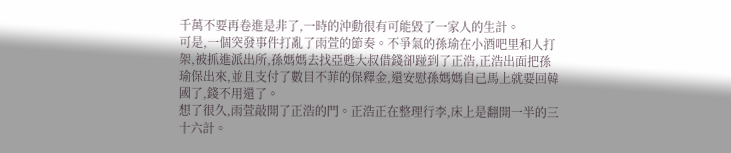千萬不要再卷進是非了,一時的沖動很有可能毀了一家人的生計。
可是,一個突發事件打亂了雨萱的節奏。不爭氣的孫瑜在小酒吧里和人打架,被抓進派出所,孫媽媽去找亞甦大叔借錢卻踫到了正浩,正浩出面把孫瑜保出來,並且支付了數目不菲的保釋金,還安慰孫媽媽自己馬上就要回韓國了,錢不用還了。
想了很久,雨萱敲開了正浩的門。正浩正在整理行李,床上是翻開一半的三十六計。